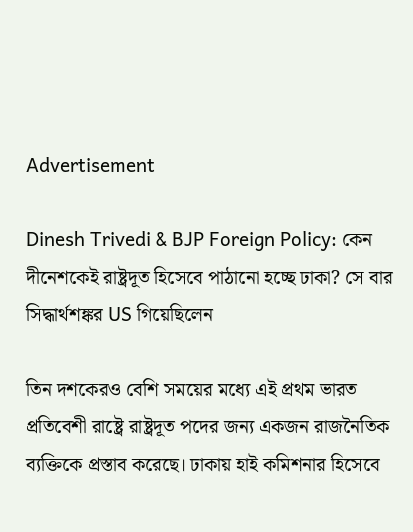Advertisement

Dinesh Trivedi & BJP Foreign Policy: কেন দীনেশকেই রাষ্ট্রদূত হিসেবে পাঠানো হচ্ছে ঢাকা? সে বার সিদ্ধার্থশঙ্কর US গিয়েছিলেন

তিন দশকেরও বেশি সময়ের মধ্যে এই প্রথম ভারত প্রতিবেশী রাষ্ট্রে রাষ্ট্রদূত পদের জন্য একজন রাজনৈতিক ব্যক্তিকে প্রস্তাব করেছে। ঢাকায় হাই কমিশনার হিসেবে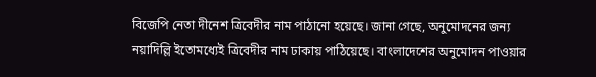বিজেপি নেতা দীনেশ ত্রিবেদীর নাম পাঠানো হয়েছে। জানা গেছে, অনুমোদনের জন্য নয়াদিল্লি ইতোমধ্যেই ত্রিবেদীর নাম ঢাকায় পাঠিয়েছে। বাংলাদেশের অনুমোদন পাওয়ার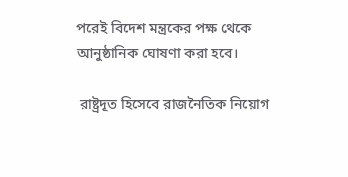পরেই বিদেশ মন্ত্রকের পক্ষ থেকে আনুষ্ঠানিক ঘোষণা করা হবে।

 রাষ্ট্রদূত হিসেবে রাজনৈতিক নিয়োগ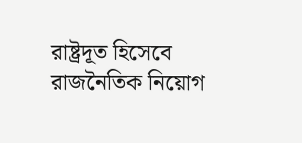রাষ্ট্রদূত হিসেবে রাজনৈতিক নিয়োগ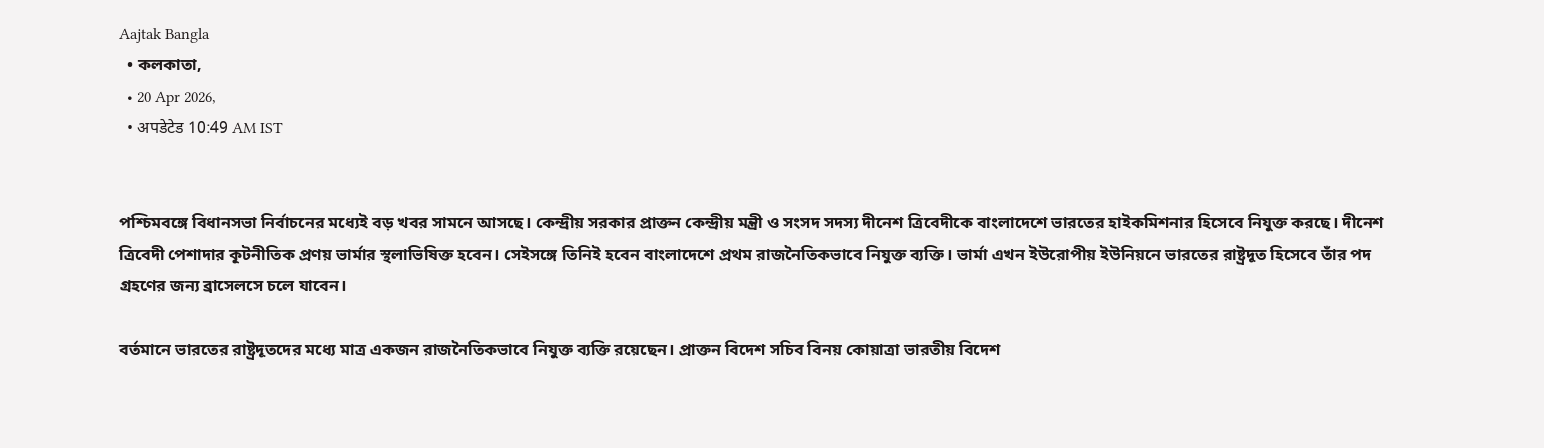Aajtak Bangla
  • কলকাতা,
  • 20 Apr 2026,
  • अपडेटेड 10:49 AM IST


পশ্চিমবঙ্গে বিধানসভা নির্বাচনের মধ্যেই বড় খবর সামনে আসছে। কেন্দ্রীয় সরকার প্রাক্তন কেন্দ্রীয় মন্ত্রী ও সংসদ সদস্য দীনেশ ত্রিবেদীকে বাংলাদেশে ভারতের হাইকমিশনার হিসেবে নিযুক্ত করছে। দীনেশ ত্রিবেদী পেশাদার কূটনীতিক প্রণয় ভার্মার স্থলাভিষিক্ত হবেন। সেইসঙ্গে তিনিই হবেন বাংলাদেশে প্রথম রাজনৈতিকভাবে নিযুক্ত ব্যক্তি। ভার্মা এখন ইউরোপীয় ইউনিয়নে ভারতের রাষ্ট্রদূত হিসেবে তাঁর পদ গ্রহণের জন্য ব্রাসেলসে চলে যাবেন।

বর্তমানে ভারতের রাষ্ট্রদূতদের মধ্যে মাত্র একজন রাজনৈতিকভাবে নিযুক্ত ব্যক্তি রয়েছেন। প্রাক্তন বিদেশ সচিব বিনয় কোয়াত্রা ভারতীয় বিদেশ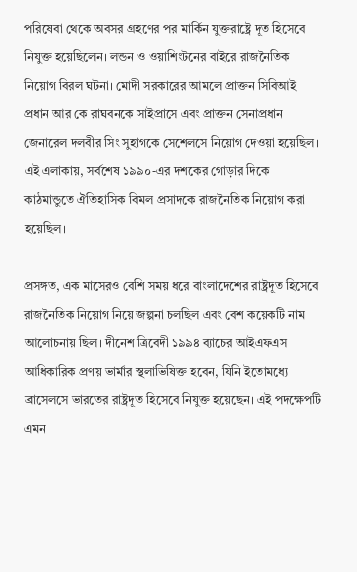পরিষেবা থেকে অবসর গ্রহণের পর মার্কিন যুক্তরাষ্ট্রে দূত হিসেবে নিযুক্ত হয়েছিলেন। লন্ডন ও ওয়াশিংটনের বাইরে রাজনৈতিক নিয়োগ বিরল ঘটনা। মোদী সরকারের আমলে প্রাক্তন সিবিআই প্রধান আর কে রাঘবনকে সাইপ্রাসে এবং প্রাক্তন সেনাপ্রধান জেনারেল দলবীর সিং সুহাগকে সেশেলসে নিয়োগ দেওয়া হয়েছিল। এই এলাকায়, সর্বশেষ ১৯৯০-এর দশকের গোড়ার দিকে কাঠমান্ডুতে ঐতিহাসিক বিমল প্রসাদকে রাজনৈতিক নিয়োগ করা হয়েছিল।

প্রসঙ্গত, এক মাসেরও বেশি সময় ধরে বাংলাদেশের রাষ্ট্রদূত হিসেবে রাজনৈতিক নিয়োগ নিয়ে জল্পনা চলছিল এবং বেশ কয়েকটি নাম আলোচনায় ছিল। দীনেশ ত্রিবেদী ১৯৯৪ ব্যাচের আইএফএস আধিকারিক প্রণয় ভার্মার স্থলাভিষিক্ত হবেন, যিনি ইতোমধ্যে ব্রাসেলসে ভারতের রাষ্ট্রদূত হিসেবে নিযুক্ত হয়েছেন। এই পদক্ষেপটি এমন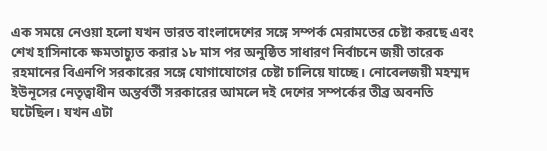এক সময়ে নেওয়া হলো যখন ভারত বাংলাদেশের সঙ্গে সম্পর্ক মেরামতের চেষ্টা করছে এবং শেখ হাসিনাকে ক্ষমতাচ্যুত করার ১৮ মাস পর অনুষ্ঠিত সাধারণ নির্বাচনে জয়ী তারেক রহমানের বিএনপি সরকারের সঙ্গে যোগাযোগের চেষ্টা চালিয়ে যাচ্ছে। নোবেলজয়ী মহম্মদ ইউনূসের নেতৃত্বাধীন অন্তর্বর্তী সরকারের আমলে দই দেশের সম্পর্কের তীব্র অবনতি ঘটেছিল। যখন এটা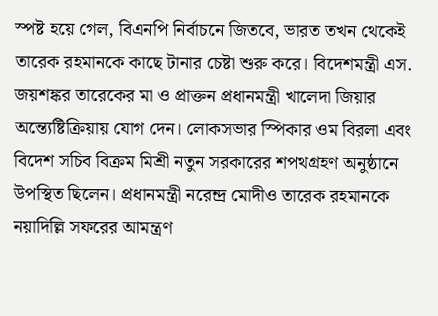স্পষ্ট হয়ে গেল, বিএনপি নির্বাচনে জিতবে, ভারত তখন থেকেই তারেক রহমানকে কাছে টানার চেষ্টা শুরু করে। বিদেশমন্ত্রী এস. জয়শঙ্কর তারেকের মা ও প্রাক্তন প্রধানমন্ত্রী খালেদা জিয়ার অন্ত্যেষ্টিক্রিয়ায় যোগ দেন। লোকসভার স্পিকার ওম বিরলা এবং বিদেশ সচিব বিক্রম মিশ্রী নতুন সরকারের শপথগ্রহণ অনুষ্ঠানে উপস্থিত ছিলেন। প্রধানমন্ত্রী নরেন্দ্র মোদীও তারেক রহমানকে নয়াদিল্লি সফরের আমন্ত্রণ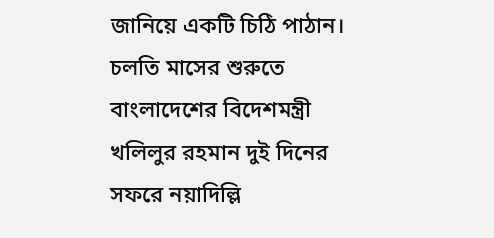জানিয়ে একটি চিঠি পাঠান। চলতি মাসের শুরুতে বাংলাদেশের বিদেশমন্ত্রী খলিলুর রহমান দুই দিনের সফরে নয়াদিল্লি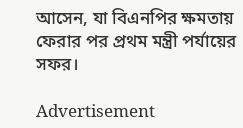আসেন, যা বিএনপির ক্ষমতায় ফেরার পর প্রথম মন্ত্রী পর্যায়ের সফর।

Advertisement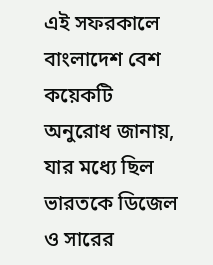এই সফরকালে বাংলাদেশ বেশ কয়েকটি অনুরোধ জানায়, যার মধ্যে ছিল ভারতকে ডিজেল ও সারের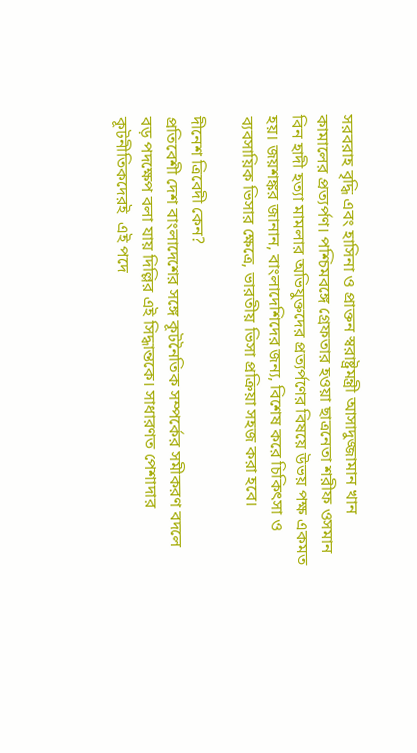সরবরাহ বৃদ্ধি এবং হাসিনা ও প্রাক্তন স্বরাষ্ট্রমন্ত্রী আসাদুজ্জামান খান কামালের প্রত্যর্পণ। পশ্চিমবঙ্গে গ্রেফতার হওয়া ছাত্রনেতা শরীফ ওসমান বিন হাদী হত্যা মামলার অভিযুক্তদের প্রত্যর্পণের বিষয়ে উভয় পক্ষ একমত হয়। জয়শঙ্কর জানান, বাংলাদেশিদের জন্য, বিশেষ করে চিকিৎসা ও ব্যবসায়িক ভিসার ক্ষেত্রে, ভারতীয় ভিসা প্রক্রিয়া সহজ করা হবে।

দীনেশ ত্রিবেদী কেন?
প্রতিবেশী দেশ বাংলাদেশের সঙ্গে কূটনৈতিক সম্পর্কের সমীকরণ বদলে বড় পদক্ষেপ বলা যায় দিল্লির এই সিদ্ধান্তকে। সাধারণত পেশাদার কূটনীতিকদেরই  এই পদে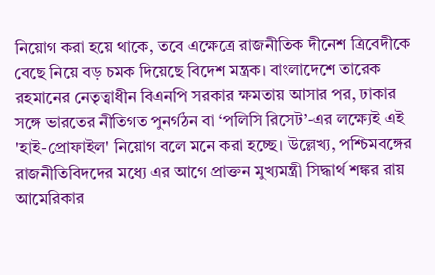নিয়োগ করা হয়ে থাকে, তবে এক্ষেত্রে রাজনীতিক দীনেশ ত্রিবেদীকে বেছে নিয়ে বড় চমক দিয়েছে বিদেশ মন্ত্রক। বাংলাদেশে তারেক রহমানের নেতৃত্বাধীন বিএনপি সরকার ক্ষমতায় আসার পর, ঢাকার সঙ্গে ভারতের নীতিগত পুনর্গঠন বা ‘পলিসি রিসেট’-এর লক্ষ্যেই এই 'হাই-প্রোফাইল' নিয়োগ বলে মনে করা হচ্ছে। উল্লেখ্য, পশ্চিমবঙ্গের রাজনীতিবিদদের মধ্যে এর আগে প্রাক্তন মুখ্যমন্ত্রী সিদ্ধার্থ শঙ্কর রায় আমেরিকার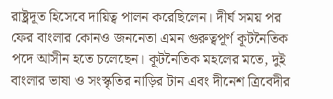রাষ্ট্রদূত হিসেবে দায়িত্ব পালন করেছিলেন। দীর্ঘ সময় পর ফের বাংলার কোনও জননেতা এমন গুরুত্বপূর্ণ কূটনৈতিক পদে আসীন হতে চলেছেন। কূটনৈতিক মহলের মতে, দুই বাংলার ভাষা ও সংস্কৃতির নাড়ির টান এবং দীনেশ ত্রিবেদীর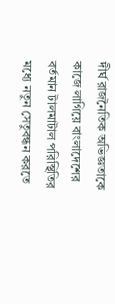দীর্ঘ রাজনৈতিক অভিজ্ঞতাকে কাজে লাগিয়ে বাংলাদেশের বর্তমান টালমাটাল পরিস্থিতির মধ্যে নতুন সেতুবন্ধন করতে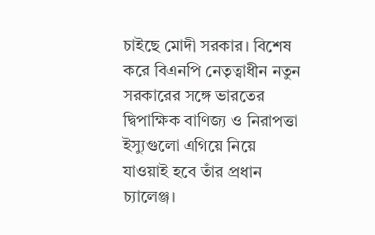চাইছে মোদী সরকার। বিশেষ করে বিএনপি নেতৃত্বাধীন নতুন সরকারের সঙ্গে ভারতের দ্বিপাক্ষিক বাণিজ্য ও নিরাপত্তা ইস্যুগুলো এগিয়ে নিয়ে যাওয়াই হবে তাঁর প্রধান চ্যালেঞ্জ।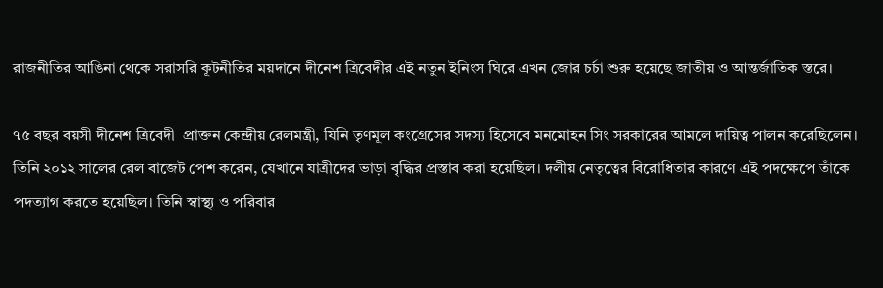রাজনীতির আঙিনা থেকে সরাসরি কূটনীতির ময়দানে দীনেশ ত্রিবেদীর এই নতুন ইনিংস ঘিরে এখন জোর চর্চা শুরু হয়েছে জাতীয় ও আন্তর্জাতিক স্তরে।

৭৫ বছর বয়সী দীনেশ ত্রিবেদী  প্রাক্তন কেন্দ্রীয় রেলমন্ত্রী, যিনি তৃণমূল কংগ্রেসের সদস্য হিসেবে মনমোহন সিং সরকারের আমলে দায়িত্ব পালন করেছিলেন। তিনি ২০১২ সালের রেল বাজেট পেশ করেন, যেখানে যাত্রীদের ভাড়া বৃদ্ধির প্রস্তাব করা হয়েছিল। দলীয় নেতৃত্বের বিরোধিতার কারণে এই পদক্ষেপে তাঁকে পদত্যাগ করতে হয়েছিল। তিনি স্বাস্থ্য ও পরিবার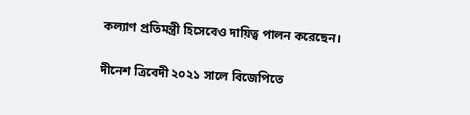কল্যাণ প্রতিমন্ত্রী হিসেবেও দায়িত্ব পালন করেছেন।

দীনেশ ত্রিবেদী ২০২১ সালে বিজেপিতে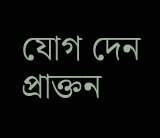যোগ দেন
প্রাক্তন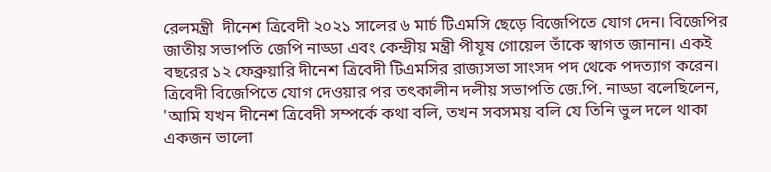রেলমন্ত্রী  দীনেশ ত্রিবেদী ২০২১ সালের ৬ মার্চ টিএমসি ছেড়ে বিজেপিতে যোগ দেন। বিজেপির জাতীয় সভাপতি জেপি নাড্ডা এবং কেন্দ্রীয় মন্ত্রী পীযূষ গোয়েল তাঁকে স্বাগত জানান। একই বছরের ১২ ফেব্রুয়ারি দীনেশ ত্রিবেদী টিএমসির রাজ্যসভা সাংসদ পদ থেকে পদত্যাগ করেন। ত্রিবেদী বিজেপিতে যোগ দেওয়ার পর তৎকালীন দলীয় সভাপতি জে.পি. নাড্ডা বলেছিলেন, 'আমি যখন দীনেশ ত্রিবেদী সম্পর্কে কথা বলি, তখন সবসময় বলি যে তিনি ভুল দলে থাকা একজন ভালো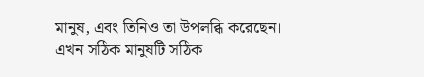মানুষ, এবং তিনিও তা উপলব্ধি করেছেন। এখন সঠিক মানুষটি সঠিক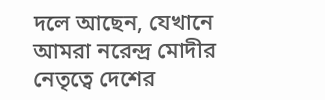দলে আছেন, যেখানে আমরা নরেন্দ্র মোদীর নেতৃত্বে দেশের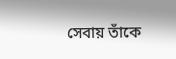সেবায় তাঁকে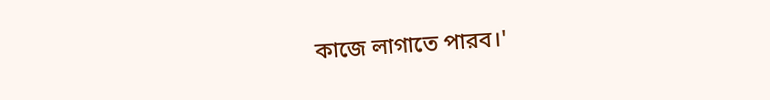কাজে লাগাতে পারব।'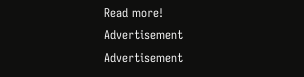Read more!
Advertisement
Advertisement